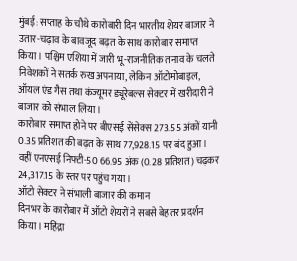मुंबई: सप्ताह के चौथे कारोबारी दिन भारतीय शेयर बाजार ने उतार-चढ़ाव के बावजूद बढ़त के साथ कारोबार समाप्त किया। पश्चिम एशिया में जारी भू-राजनीतिक तनाव के चलते निवेशकों ने सतर्क रुख अपनाया, लेकिन ऑटोमोबाइल, ऑयल एंड गैस तथा कंज्यूमर ड्यूरेबल्स सेक्टर में खरीदारी ने बाजार को संभाल लिया।
कारोबार समाप्त होने पर बीएसई सेंसेक्स 273.55 अंकों यानी 0.35 प्रतिशत की बढ़त के साथ 77,928.15 पर बंद हुआ। वहीं एनएसई निफ्टी-50 66.95 अंक (0.28 प्रतिशत) चढ़कर 24,317.15 के स्तर पर पहुंच गया।
ऑटो सेक्टर ने संभाली बाजार की कमान
दिनभर के कारोबार में ऑटो शेयरों ने सबसे बेहतर प्रदर्शन किया। महिंद्रा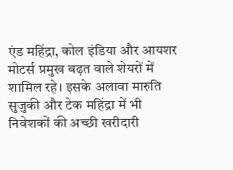एंड महिंद्रा, कोल इंडिया और आयशर मोटर्स प्रमुख बढ़त वाले शेयरों में शामिल रहे। इसके अलावा मारुति सुजुकी और टेक महिंद्रा में भी निवेशकों की अच्छी खरीदारी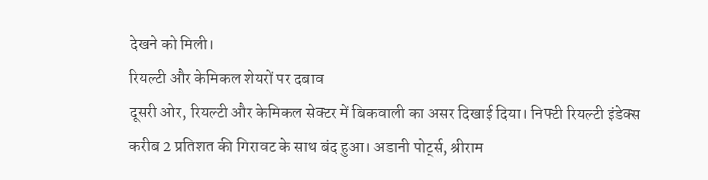देखने को मिली।
रियल्टी और केमिकल शेयरों पर दबाव
दूसरी ओर, रियल्टी और केमिकल सेक्टर में बिकवाली का असर दिखाई दिया। निफ्टी रियल्टी इंडेक्स करीब 2 प्रतिशत की गिरावट के साथ बंद हुआ। अडानी पोर्ट्स, श्रीराम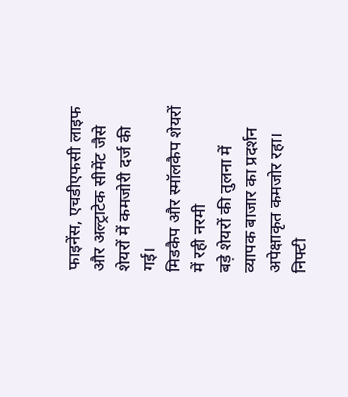फाइनेंस, एचडीएफसी लाइफ और अल्ट्राटेक सीमेंट जैसे शेयरों में कमजोरी दर्ज की गई।
मिडकैप और स्मॉलकैप शेयरों में रही नरमी
बड़े शेयरों की तुलना में व्यापक बाजार का प्रदर्शन अपेक्षाकृत कमजोर रहा। निफ्टी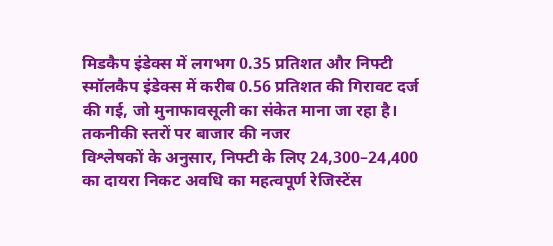मिडकैप इंडेक्स में लगभग 0.35 प्रतिशत और निफ्टी स्मॉलकैप इंडेक्स में करीब 0.56 प्रतिशत की गिरावट दर्ज की गई, जो मुनाफावसूली का संकेत माना जा रहा है।
तकनीकी स्तरों पर बाजार की नजर
विश्लेषकों के अनुसार, निफ्टी के लिए 24,300–24,400 का दायरा निकट अवधि का महत्वपूर्ण रेजिस्टेंस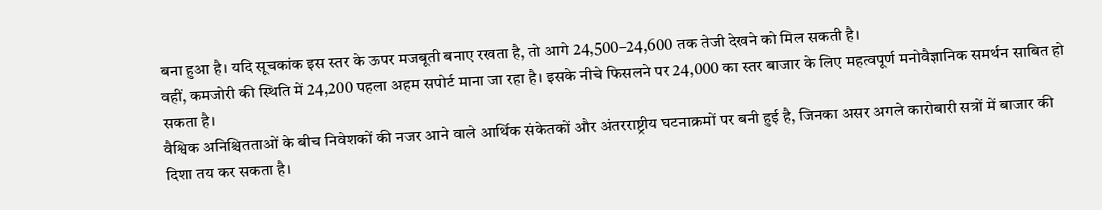बना हुआ है। यदि सूचकांक इस स्तर के ऊपर मजबूती बनाए रखता है, तो आगे 24,500–24,600 तक तेजी देखने को मिल सकती है।
वहीं, कमजोरी की स्थिति में 24,200 पहला अहम सपोर्ट माना जा रहा है। इसके नीचे फिसलने पर 24,000 का स्तर बाजार के लिए महत्वपूर्ण मनोवैज्ञानिक समर्थन साबित हो सकता है।
वैश्विक अनिश्चितताओं के बीच निवेशकों की नजर आने वाले आर्थिक संकेतकों और अंतरराष्ट्रीय घटनाक्रमों पर बनी हुई है, जिनका असर अगले कारोबारी सत्रों में बाजार की दिशा तय कर सकता है।